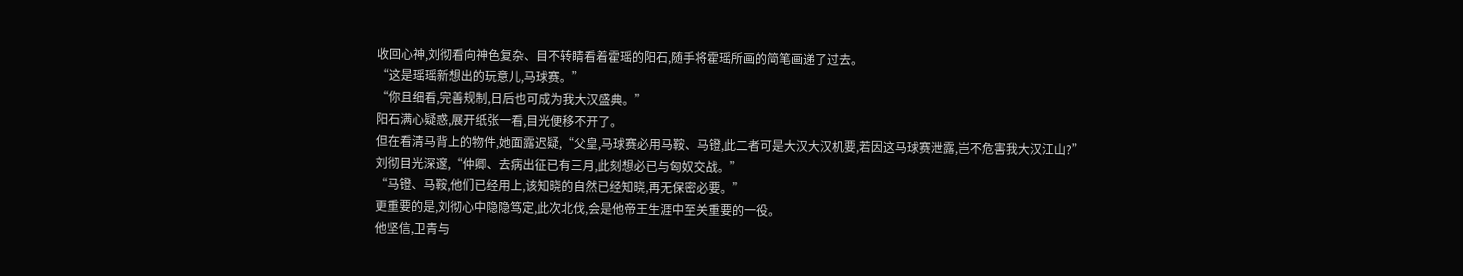收回心神,刘彻看向神色复杂、目不转睛看着霍瑶的阳石,随手将霍瑶所画的简笔画递了过去。
“这是瑶瑶新想出的玩意儿,马球赛。”
“你且细看,完善规制,日后也可成为我大汉盛典。”
阳石满心疑惑,展开纸张一看,目光便移不开了。
但在看清马背上的物件,她面露迟疑,“父皇,马球赛必用马鞍、马镫,此二者可是大汉大汉机要,若因这马球赛泄露,岂不危害我大汉江山?”
刘彻目光深邃,“仲卿、去病出征已有三月,此刻想必已与匈奴交战。”
“马镫、马鞍,他们已经用上,该知晓的自然已经知晓,再无保密必要。”
更重要的是,刘彻心中隐隐笃定,此次北伐,会是他帝王生涯中至关重要的一役。
他坚信,卫青与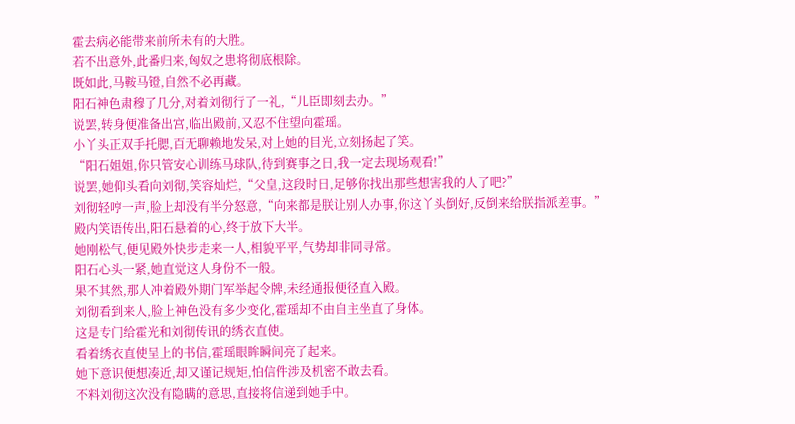霍去病必能带来前所未有的大胜。
若不出意外,此番归来,匈奴之患将彻底根除。
既如此,马鞍马镫,自然不必再藏。
阳石神色肃穆了几分,对着刘彻行了一礼,“儿臣即刻去办。”
说罢,转身便准备出宫,临出殿前,又忍不住望向霍瑶。
小丫头正双手托腮,百无聊赖地发呆,对上她的目光,立刻扬起了笑。
“阳石姐姐,你只管安心训练马球队,待到赛事之日,我一定去现场观看!”
说罢,她仰头看向刘彻,笑容灿烂,“父皇,这段时日,足够你找出那些想害我的人了吧?”
刘彻轻哼一声,脸上却没有半分怒意,“向来都是朕让别人办事,你这丫头倒好,反倒来给朕指派差事。”
殿内笑语传出,阳石悬着的心,终于放下大半。
她刚松气,便见殿外快步走来一人,相貌平平,气势却非同寻常。
阳石心头一紧,她直觉这人身份不一般。
果不其然,那人冲着殿外期门军举起令牌,未经通报便径直入殿。
刘彻看到来人,脸上神色没有多少变化,霍瑶却不由自主坐直了身体。
这是专门给霍光和刘彻传讯的绣衣直使。
看着绣衣直使呈上的书信,霍瑶眼眸瞬间亮了起来。
她下意识便想凑近,却又谨记规矩,怕信件涉及机密不敢去看。
不料刘彻这次没有隐瞒的意思,直接将信递到她手中。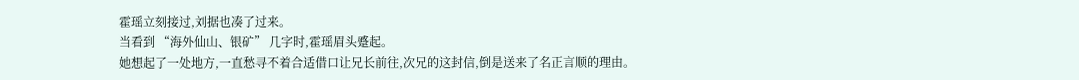霍瑶立刻接过,刘据也凑了过来。
当看到 “海外仙山、银矿” 几字时,霍瑶眉头蹙起。
她想起了一处地方,一直愁寻不着合适借口让兄长前往,次兄的这封信,倒是送来了名正言顺的理由。